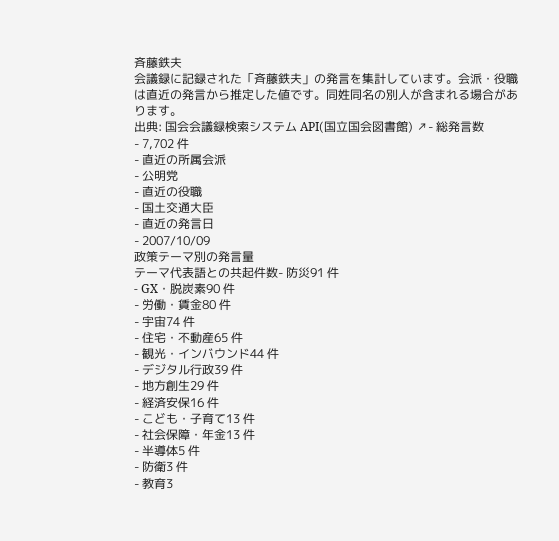斉藤鉄夫
会議録に記録された「斉藤鉄夫」の発言を集計しています。会派・役職は直近の発言から推定した値です。同姓同名の別人が含まれる場合があります。
出典: 国会会議録検索システム API(国立国会図書館) ↗- 総発言数
- 7,702 件
- 直近の所属会派
- 公明党
- 直近の役職
- 国土交通大臣
- 直近の発言日
- 2007/10/09
政策テーマ別の発言量
テーマ代表語との共起件数- 防災91 件
- GX・脱炭素90 件
- 労働・賃金80 件
- 宇宙74 件
- 住宅・不動産65 件
- 観光・インバウンド44 件
- デジタル行政39 件
- 地方創生29 件
- 経済安保16 件
- こども・子育て13 件
- 社会保障・年金13 件
- 半導体5 件
- 防衛3 件
- 教育3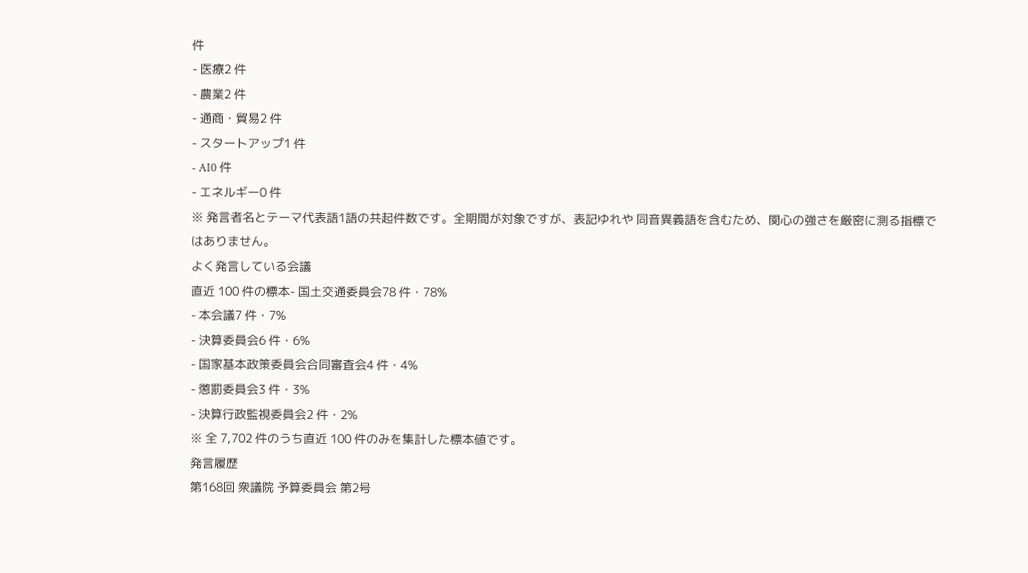件
- 医療2 件
- 農業2 件
- 通商・貿易2 件
- スタートアップ1 件
- AI0 件
- エネルギー0 件
※ 発言者名とテーマ代表語1語の共起件数です。全期間が対象ですが、表記ゆれや 同音異義語を含むため、関心の強さを厳密に測る指標ではありません。
よく発言している会議
直近 100 件の標本- 国土交通委員会78 件・78%
- 本会議7 件・7%
- 決算委員会6 件・6%
- 国家基本政策委員会合同審査会4 件・4%
- 懲罰委員会3 件・3%
- 決算行政監視委員会2 件・2%
※ 全 7,702 件のうち直近 100 件のみを集計した標本値です。
発言履歴
第168回 衆議院 予算委員会 第2号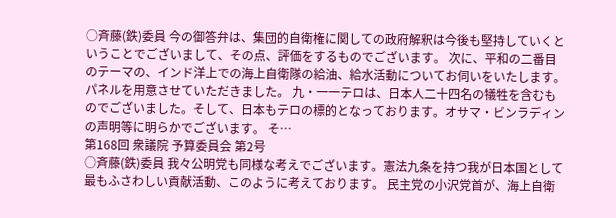○斉藤(鉄)委員 今の御答弁は、集団的自衛権に関しての政府解釈は今後も堅持していくということでございまして、その点、評価をするものでございます。 次に、平和の二番目のテーマの、インド洋上での海上自衛隊の給油、給水活動についてお伺いをいたします。 パネルを用意させていただきました。 九・一一テロは、日本人二十四名の犠牲を含むものでございました。そして、日本もテロの標的となっております。オサマ・ビンラディンの声明等に明らかでございます。 そ…
第168回 衆議院 予算委員会 第2号
○斉藤(鉄)委員 我々公明党も同様な考えでございます。憲法九条を持つ我が日本国として最もふさわしい貢献活動、このように考えております。 民主党の小沢党首が、海上自衛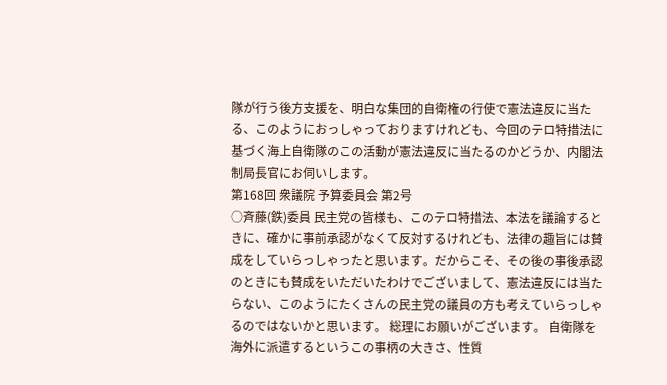隊が行う後方支援を、明白な集団的自衛権の行使で憲法違反に当たる、このようにおっしゃっておりますけれども、今回のテロ特措法に基づく海上自衛隊のこの活動が憲法違反に当たるのかどうか、内閣法制局長官にお伺いします。
第168回 衆議院 予算委員会 第2号
○斉藤(鉄)委員 民主党の皆様も、このテロ特措法、本法を議論するときに、確かに事前承認がなくて反対するけれども、法律の趣旨には賛成をしていらっしゃったと思います。だからこそ、その後の事後承認のときにも賛成をいただいたわけでございまして、憲法違反には当たらない、このようにたくさんの民主党の議員の方も考えていらっしゃるのではないかと思います。 総理にお願いがございます。 自衛隊を海外に派遣するというこの事柄の大きさ、性質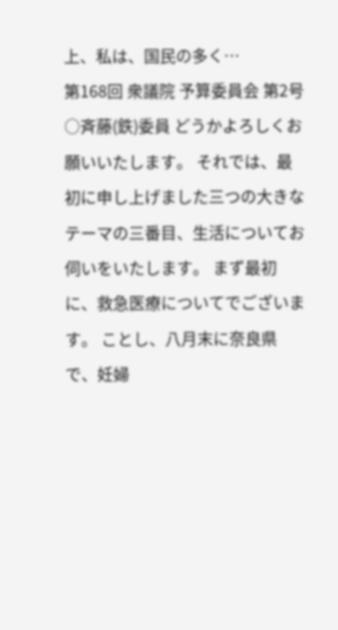上、私は、国民の多く…
第168回 衆議院 予算委員会 第2号
○斉藤(鉄)委員 どうかよろしくお願いいたします。 それでは、最初に申し上げました三つの大きなテーマの三番目、生活についてお伺いをいたします。 まず最初に、救急医療についてでございます。 ことし、八月末に奈良県で、妊婦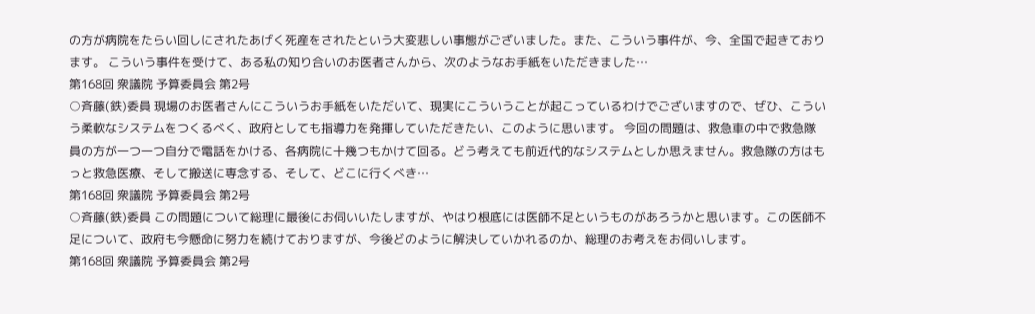の方が病院をたらい回しにされたあげく死産をされたという大変悲しい事態がございました。また、こういう事件が、今、全国で起きております。 こういう事件を受けて、ある私の知り合いのお医者さんから、次のようなお手紙をいただきました…
第168回 衆議院 予算委員会 第2号
○斉藤(鉄)委員 現場のお医者さんにこういうお手紙をいただいて、現実にこういうことが起こっているわけでございますので、ぜひ、こういう柔軟なシステムをつくるべく、政府としても指導力を発揮していただきたい、このように思います。 今回の問題は、救急車の中で救急隊員の方が一つ一つ自分で電話をかける、各病院に十幾つもかけて回る。どう考えても前近代的なシステムとしか思えません。救急隊の方はもっと救急医療、そして搬送に専念する、そして、どこに行くべき…
第168回 衆議院 予算委員会 第2号
○斉藤(鉄)委員 この問題について総理に最後にお伺いいたしますが、やはり根底には医師不足というものがあろうかと思います。この医師不足について、政府も今懸命に努力を続けておりますが、今後どのように解決していかれるのか、総理のお考えをお伺いします。
第168回 衆議院 予算委員会 第2号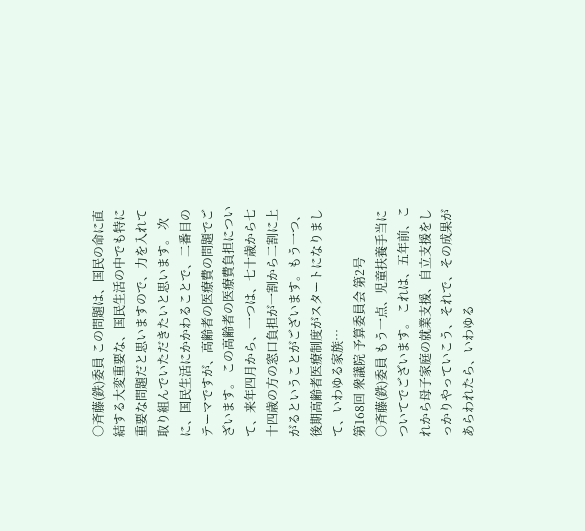○斉藤(鉄)委員 この問題は、国民の命に直結する大変重要な、国民生活の中でも特に重要な問題だと思いますので、力を入れて取り組んでいただきたいと思います。 次に、国民生活にかかわることで、二番目のテーマですが、高齢者の医療費の問題でございます。 この高齢者の医療費負担について、来年四月から、一つは、七十歳から七十四歳の方の窓口負担が一割から二割に上がるということがございます。もう一つ、後期高齢者医療制度がスタートになりまして、いわゆる家族…
第168回 衆議院 予算委員会 第2号
○斉藤(鉄)委員 もう一点、児童扶養手当についてでございます。 これは、五年前、これから母子家庭の就業支援、自立支援をしっかりやっていこう、それで、その成果があらわれたら、いわゆる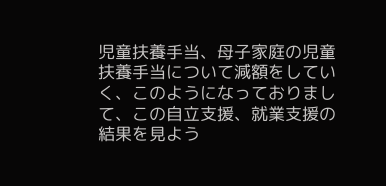児童扶養手当、母子家庭の児童扶養手当について減額をしていく、このようになっておりまして、この自立支援、就業支援の結果を見よう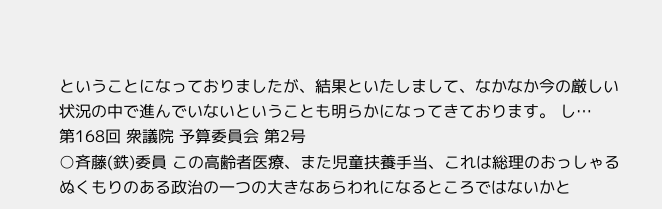ということになっておりましたが、結果といたしまして、なかなか今の厳しい状況の中で進んでいないということも明らかになってきております。 し…
第168回 衆議院 予算委員会 第2号
○斉藤(鉄)委員 この高齢者医療、また児童扶養手当、これは総理のおっしゃるぬくもりのある政治の一つの大きなあらわれになるところではないかと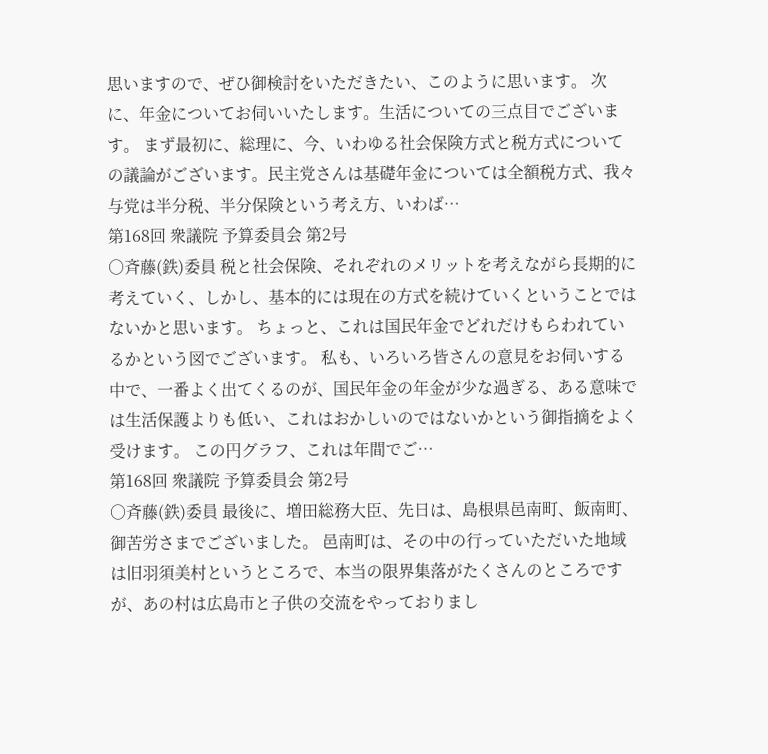思いますので、ぜひ御検討をいただきたい、このように思います。 次に、年金についてお伺いいたします。生活についての三点目でございます。 まず最初に、総理に、今、いわゆる社会保険方式と税方式についての議論がございます。民主党さんは基礎年金については全額税方式、我々与党は半分税、半分保険という考え方、いわば…
第168回 衆議院 予算委員会 第2号
○斉藤(鉄)委員 税と社会保険、それぞれのメリットを考えながら長期的に考えていく、しかし、基本的には現在の方式を続けていくということではないかと思います。 ちょっと、これは国民年金でどれだけもらわれているかという図でございます。 私も、いろいろ皆さんの意見をお伺いする中で、一番よく出てくるのが、国民年金の年金が少な過ぎる、ある意味では生活保護よりも低い、これはおかしいのではないかという御指摘をよく受けます。 この円グラフ、これは年間でご…
第168回 衆議院 予算委員会 第2号
○斉藤(鉄)委員 最後に、増田総務大臣、先日は、島根県邑南町、飯南町、御苦労さまでございました。 邑南町は、その中の行っていただいた地域は旧羽須美村というところで、本当の限界集落がたくさんのところですが、あの村は広島市と子供の交流をやっておりまし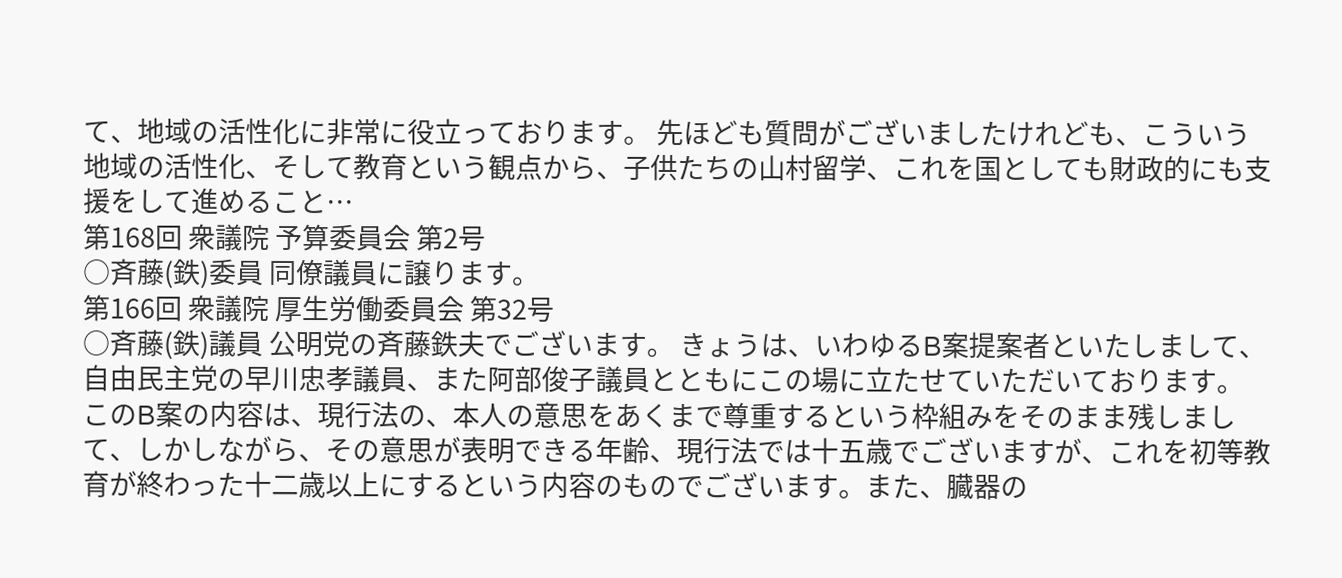て、地域の活性化に非常に役立っております。 先ほども質問がございましたけれども、こういう地域の活性化、そして教育という観点から、子供たちの山村留学、これを国としても財政的にも支援をして進めること…
第168回 衆議院 予算委員会 第2号
○斉藤(鉄)委員 同僚議員に譲ります。
第166回 衆議院 厚生労働委員会 第32号
○斉藤(鉄)議員 公明党の斉藤鉄夫でございます。 きょうは、いわゆるB案提案者といたしまして、自由民主党の早川忠孝議員、また阿部俊子議員とともにこの場に立たせていただいております。 このB案の内容は、現行法の、本人の意思をあくまで尊重するという枠組みをそのまま残しまして、しかしながら、その意思が表明できる年齢、現行法では十五歳でございますが、これを初等教育が終わった十二歳以上にするという内容のものでございます。また、臓器の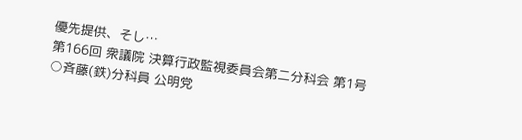優先提供、そし…
第166回 衆議院 決算行政監視委員会第二分科会 第1号
○斉藤(鉄)分科員 公明党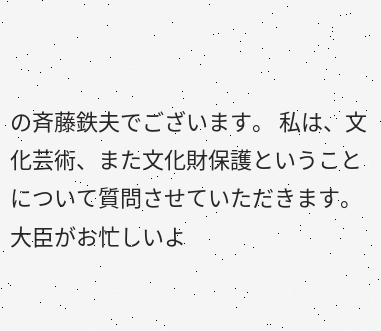の斉藤鉄夫でございます。 私は、文化芸術、また文化財保護ということについて質問させていただきます。大臣がお忙しいよ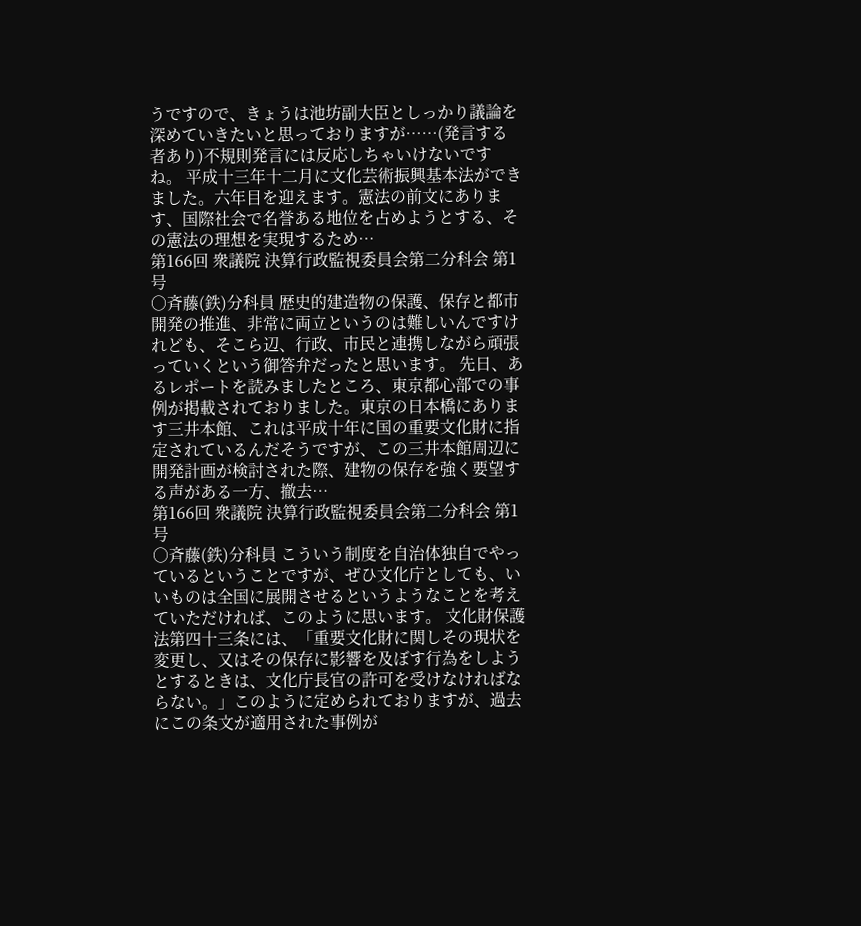うですので、きょうは池坊副大臣としっかり議論を深めていきたいと思っておりますが……(発言する者あり)不規則発言には反応しちゃいけないですね。 平成十三年十二月に文化芸術振興基本法ができました。六年目を迎えます。憲法の前文にあります、国際社会で名誉ある地位を占めようとする、その憲法の理想を実現するため…
第166回 衆議院 決算行政監視委員会第二分科会 第1号
○斉藤(鉄)分科員 歴史的建造物の保護、保存と都市開発の推進、非常に両立というのは難しいんですけれども、そこら辺、行政、市民と連携しながら頑張っていくという御答弁だったと思います。 先日、あるレポートを読みましたところ、東京都心部での事例が掲載されておりました。東京の日本橋にあります三井本館、これは平成十年に国の重要文化財に指定されているんだそうですが、この三井本館周辺に開発計画が検討された際、建物の保存を強く要望する声がある一方、撤去…
第166回 衆議院 決算行政監視委員会第二分科会 第1号
○斉藤(鉄)分科員 こういう制度を自治体独自でやっているということですが、ぜひ文化庁としても、いいものは全国に展開させるというようなことを考えていただければ、このように思います。 文化財保護法第四十三条には、「重要文化財に関しその現状を変更し、又はその保存に影響を及ぼす行為をしようとするときは、文化庁長官の許可を受けなければならない。」このように定められておりますが、過去にこの条文が適用された事例が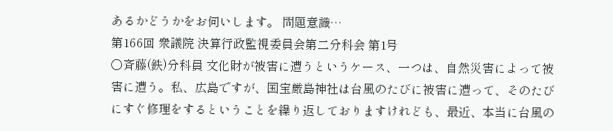あるかどうかをお伺いします。 問題意識…
第166回 衆議院 決算行政監視委員会第二分科会 第1号
○斉藤(鉄)分科員 文化財が被害に遭うというケース、一つは、自然災害によって被害に遭う。私、広島ですが、国宝厳島神社は台風のたびに被害に遭って、そのたびにすぐ修理をするということを繰り返しておりますけれども、最近、本当に台風の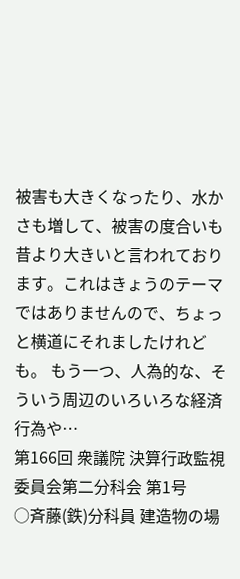被害も大きくなったり、水かさも増して、被害の度合いも昔より大きいと言われております。これはきょうのテーマではありませんので、ちょっと横道にそれましたけれども。 もう一つ、人為的な、そういう周辺のいろいろな経済行為や…
第166回 衆議院 決算行政監視委員会第二分科会 第1号
○斉藤(鉄)分科員 建造物の場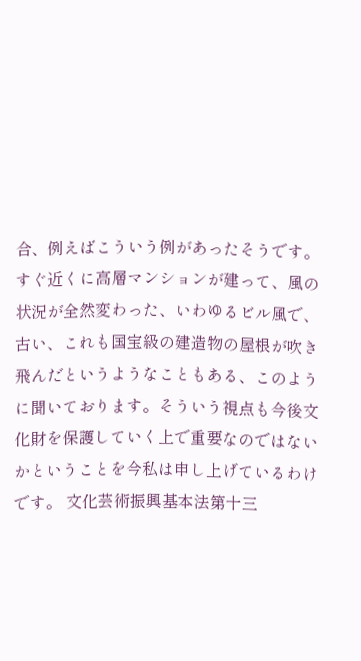合、例えばこういう例があったそうです。すぐ近くに高層マンションが建って、風の状況が全然変わった、いわゆるビル風で、古い、これも国宝級の建造物の屋根が吹き飛んだというようなこともある、このように聞いております。そういう視点も今後文化財を保護していく上で重要なのではないかということを今私は申し上げているわけです。 文化芸術振興基本法第十三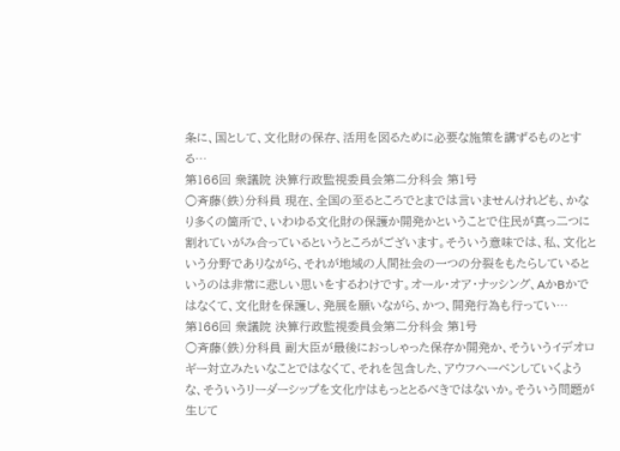条に、国として、文化財の保存、活用を図るために必要な施策を講ずるものとする…
第166回 衆議院 決算行政監視委員会第二分科会 第1号
○斉藤(鉄)分科員 現在、全国の至るところでとまでは言いませんけれども、かなり多くの箇所で、いわゆる文化財の保護か開発かということで住民が真っ二つに割れていがみ合っているというところがございます。そういう意味では、私、文化という分野でありながら、それが地域の人間社会の一つの分裂をもたらしているというのは非常に悲しい思いをするわけです。オール・オア・ナッシング、AかBかではなくて、文化財を保護し、発展を願いながら、かつ、開発行為も行ってい…
第166回 衆議院 決算行政監視委員会第二分科会 第1号
○斉藤(鉄)分科員 副大臣が最後におっしゃった保存か開発か、そういうイデオロギー対立みたいなことではなくて、それを包含した、アウフヘーベンしていくような、そういうリーダーシップを文化庁はもっととるべきではないか。そういう問題が生じて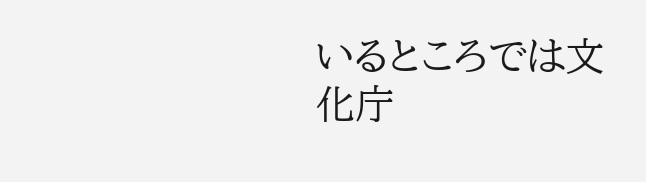いるところでは文化庁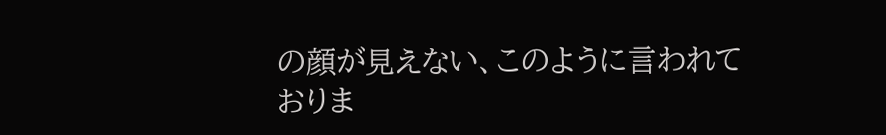の顔が見えない、このように言われておりま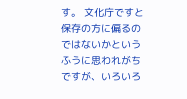す。 文化庁ですと保存の方に偏るのではないかというふうに思われがちですが、いろいろ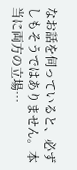なお話を伺っていると、必ずしもそうではありません。本当に両方の立場…